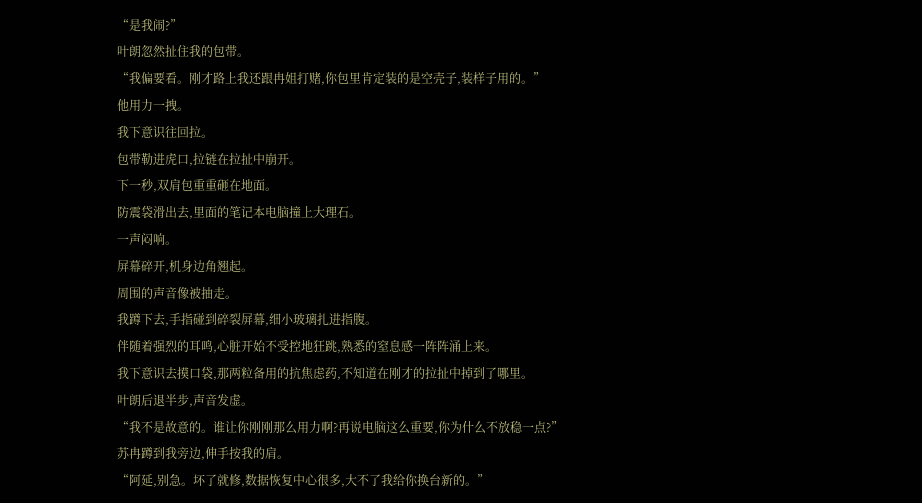“是我闹?”
叶朗忽然扯住我的包带。
“我偏要看。刚才路上我还跟冉姐打赌,你包里肯定装的是空壳子,装样子用的。”
他用力一拽。
我下意识往回拉。
包带勒进虎口,拉链在拉扯中崩开。
下一秒,双肩包重重砸在地面。
防震袋滑出去,里面的笔记本电脑撞上大理石。
一声闷响。
屏幕碎开,机身边角翘起。
周围的声音像被抽走。
我蹲下去,手指碰到碎裂屏幕,细小玻璃扎进指腹。
伴随着强烈的耳鸣,心脏开始不受控地狂跳,熟悉的窒息感一阵阵涌上来。
我下意识去摸口袋,那两粒备用的抗焦虑药,不知道在刚才的拉扯中掉到了哪里。
叶朗后退半步,声音发虚。
“我不是故意的。谁让你刚刚那么用力啊?再说电脑这么重要,你为什么不放稳一点?”
苏冉蹲到我旁边,伸手按我的肩。
“阿延,别急。坏了就修,数据恢复中心很多,大不了我给你换台新的。”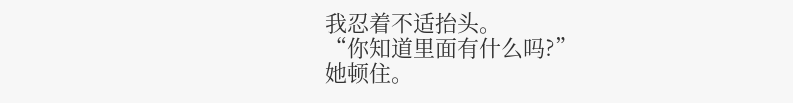我忍着不适抬头。
“你知道里面有什么吗?”
她顿住。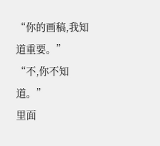“你的画稿,我知道重要。”
“不,你不知道。”
里面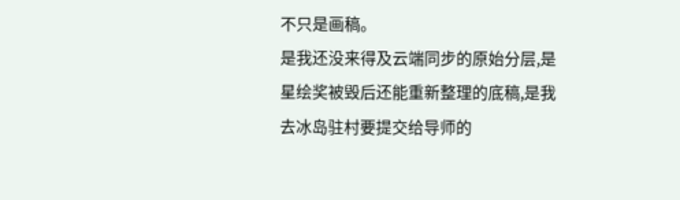不只是画稿。
是我还没来得及云端同步的原始分层,是星绘奖被毁后还能重新整理的底稿,是我去冰岛驻村要提交给导师的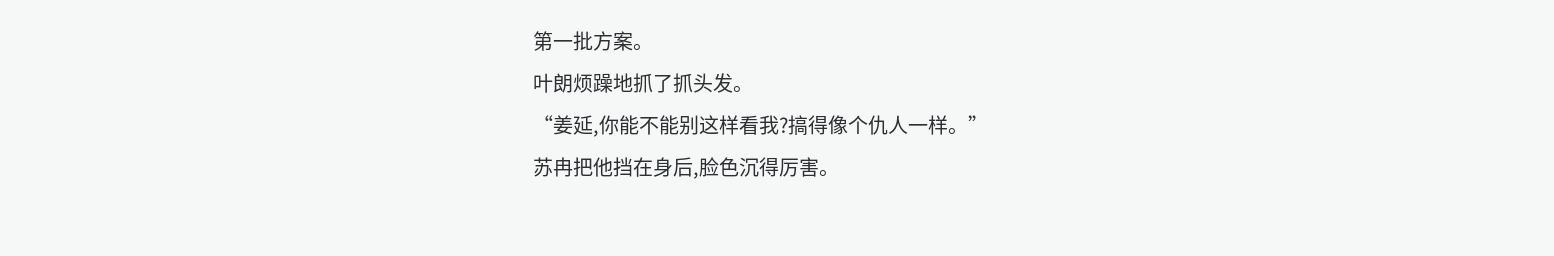第一批方案。
叶朗烦躁地抓了抓头发。
“姜延,你能不能别这样看我?搞得像个仇人一样。”
苏冉把他挡在身后,脸色沉得厉害。